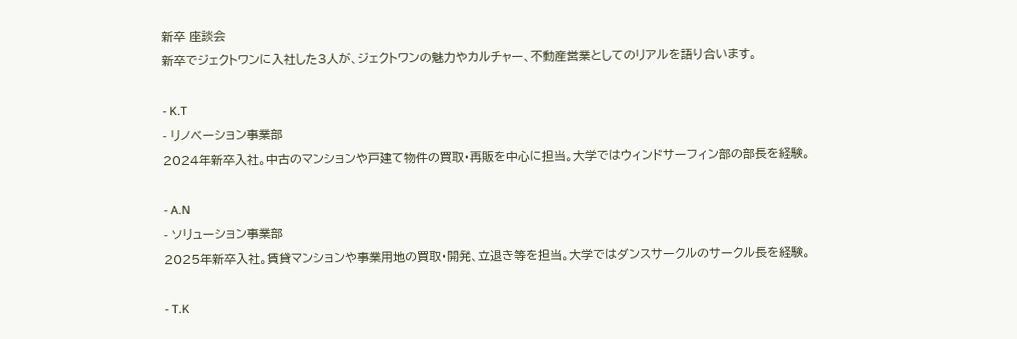新卒 座談会
新卒でジェクトワンに入社した3人が、ジェクトワンの魅力やカルチャー、不動産営業としてのリアルを語り合います。

- K.T
- リノベーション事業部
2024年新卒入社。中古のマンションや戸建て物件の買取・再販を中心に担当。大学ではウィンドサーフィン部の部長を経験。

- A.N
- ソリューション事業部
2025年新卒入社。賃貸マンションや事業用地の買取・開発、立退き等を担当。大学ではダンスサークルのサークル長を経験。

- T.K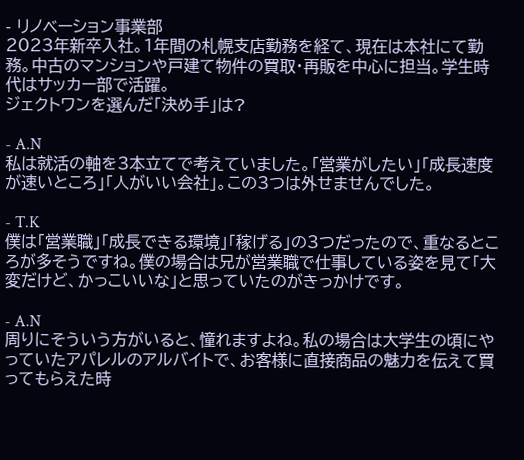- リノベーション事業部
2023年新卒入社。1年間の札幌支店勤務を経て、現在は本社にて勤務。中古のマンションや戸建て物件の買取・再販を中心に担当。学生時代はサッカー部で活躍。
ジェクトワンを選んだ「決め手」は?

- A.N
私は就活の軸を3本立てで考えていました。「営業がしたい」「成長速度が速いところ」「人がいい会社」。この3つは外せませんでした。

- T.K
僕は「営業職」「成長できる環境」「稼げる」の3つだったので、重なるところが多そうですね。僕の場合は兄が営業職で仕事している姿を見て「大変だけど、かっこいいな」と思っていたのがきっかけです。

- A.N
周りにそういう方がいると、憧れますよね。私の場合は大学生の頃にやっていたアパレルのアルバイトで、お客様に直接商品の魅力を伝えて買ってもらえた時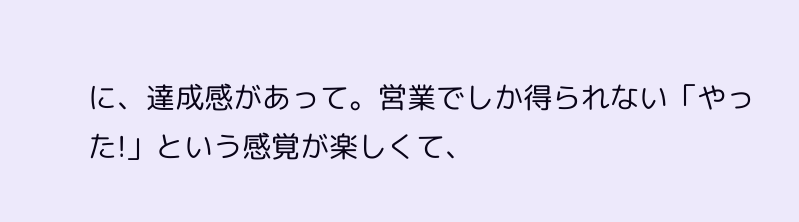に、達成感があって。営業でしか得られない「やった!」という感覚が楽しくて、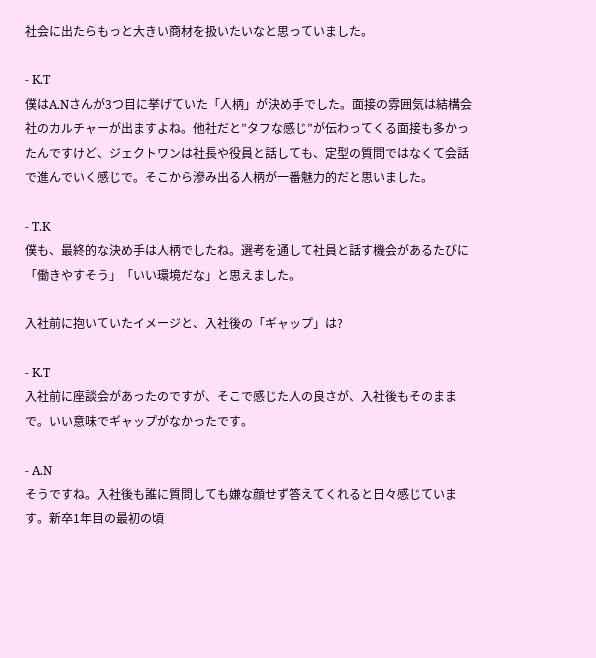社会に出たらもっと大きい商材を扱いたいなと思っていました。

- K.T
僕はA.Nさんが3つ目に挙げていた「人柄」が決め手でした。面接の雰囲気は結構会社のカルチャーが出ますよね。他社だと”タフな感じ”が伝わってくる面接も多かったんですけど、ジェクトワンは社長や役員と話しても、定型の質問ではなくて会話で進んでいく感じで。そこから滲み出る人柄が一番魅力的だと思いました。

- T.K
僕も、最終的な決め手は人柄でしたね。選考を通して社員と話す機会があるたびに「働きやすそう」「いい環境だな」と思えました。

入社前に抱いていたイメージと、入社後の「ギャップ」は?

- K.T
入社前に座談会があったのですが、そこで感じた人の良さが、入社後もそのままで。いい意味でギャップがなかったです。

- A.N
そうですね。入社後も誰に質問しても嫌な顔せず答えてくれると日々感じています。新卒1年目の最初の頃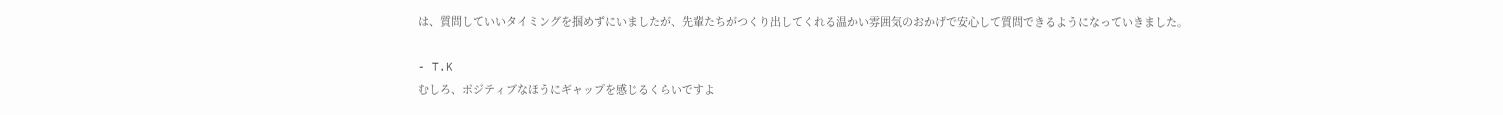は、質問していいタイミングを掴めずにいましたが、先輩たちがつくり出してくれる温かい雰囲気のおかげで安心して質問できるようになっていきました。

- T.K
むしろ、ポジティブなほうにギャップを感じるくらいですよ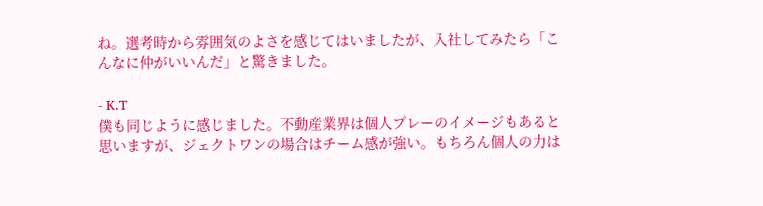ね。選考時から雰囲気のよさを感じてはいましたが、入社してみたら「こんなに仲がいいんだ」と驚きました。

- K.T
僕も同じように感じました。不動産業界は個人プレーのイメージもあると思いますが、ジェクトワンの場合はチーム感が強い。もちろん個人の力は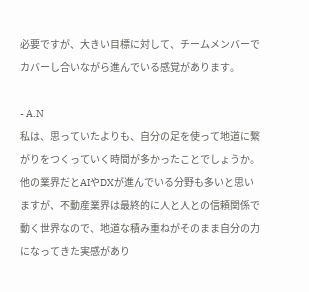必要ですが、大きい目標に対して、チームメンバーでカバーし合いながら進んでいる感覚があります。

- A.N
私は、思っていたよりも、自分の足を使って地道に繋がりをつくっていく時間が多かったことでしょうか。他の業界だとAIやDXが進んでいる分野も多いと思いますが、不動産業界は最終的に人と人との信頼関係で動く世界なので、地道な積み重ねがそのまま自分の力になってきた実感があり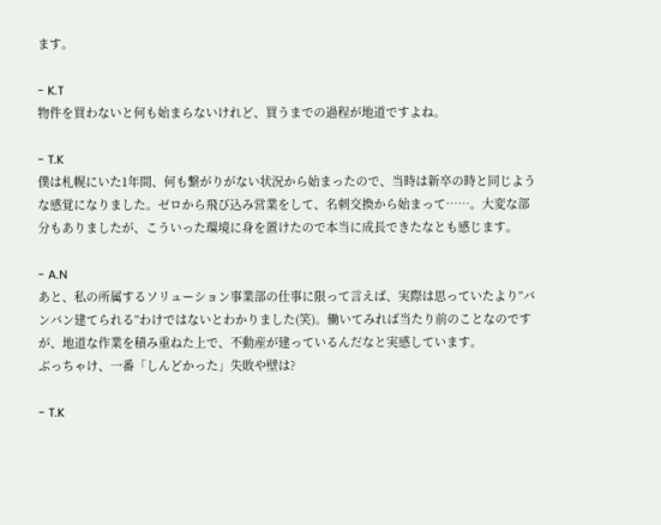ます。

- K.T
物件を買わないと何も始まらないけれど、買うまでの過程が地道ですよね。

- T.K
僕は札幌にいた1年間、何も繋がりがない状況から始まったので、当時は新卒の時と同じような感覚になりました。ゼロから飛び込み営業をして、名刺交換から始まって……。大変な部分もありましたが、こういった環境に身を置けたので本当に成長できたなとも感じます。

- A.N
あと、私の所属するソリューション事業部の仕事に限って言えば、実際は思っていたより”バンバン建てられる”わけではないとわかりました(笑)。働いてみれば当たり前のことなのですが、地道な作業を積み重ねた上で、不動産が建っているんだなと実感しています。
ぶっちゃけ、一番「しんどかった」失敗や壁は?

- T.K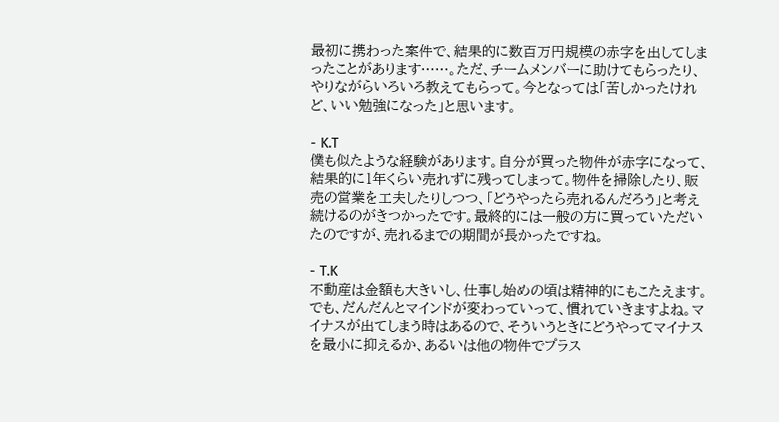最初に携わった案件で、結果的に数百万円規模の赤字を出してしまったことがあります……。ただ、チームメンバーに助けてもらったり、やりながらいろいろ教えてもらって。今となっては「苦しかったけれど、いい勉強になった」と思います。

- K.T
僕も似たような経験があります。自分が買った物件が赤字になって、結果的に1年くらい売れずに残ってしまって。物件を掃除したり、販売の営業を工夫したりしつつ、「どうやったら売れるんだろう」と考え続けるのがきつかったです。最終的には一般の方に買っていただいたのですが、売れるまでの期間が長かったですね。

- T.K
不動産は金額も大きいし、仕事し始めの頃は精神的にもこたえます。でも、だんだんとマインドが変わっていって、慣れていきますよね。マイナスが出てしまう時はあるので、そういうときにどうやってマイナスを最小に抑えるか、あるいは他の物件でプラス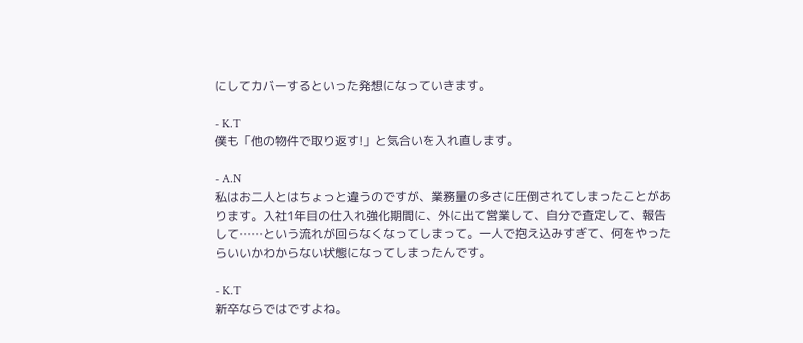にしてカバーするといった発想になっていきます。

- K.T
僕も「他の物件で取り返す!」と気合いを入れ直します。

- A.N
私はお二人とはちょっと違うのですが、業務量の多さに圧倒されてしまったことがあります。入社1年目の仕入れ強化期間に、外に出て営業して、自分で査定して、報告して……という流れが回らなくなってしまって。一人で抱え込みすぎて、何をやったらいいかわからない状態になってしまったんです。

- K.T
新卒ならではですよね。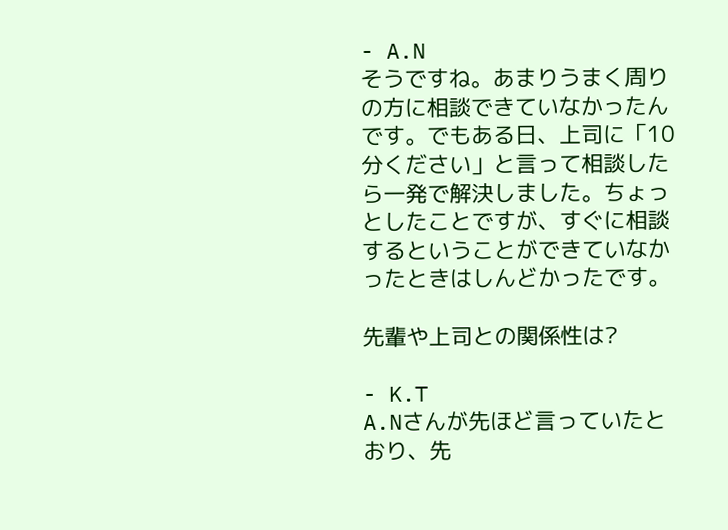- A.N
そうですね。あまりうまく周りの方に相談できていなかったんです。でもある日、上司に「10分ください」と言って相談したら一発で解決しました。ちょっとしたことですが、すぐに相談するということができていなかったときはしんどかったです。

先輩や上司との関係性は?

- K.T
A.Nさんが先ほど言っていたとおり、先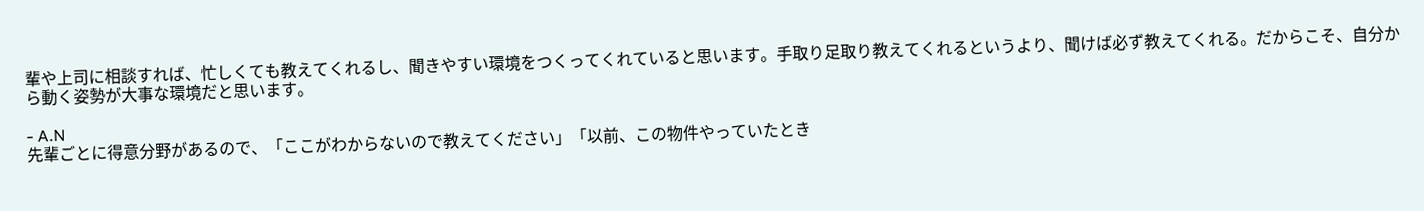輩や上司に相談すれば、忙しくても教えてくれるし、聞きやすい環境をつくってくれていると思います。手取り足取り教えてくれるというより、聞けば必ず教えてくれる。だからこそ、自分から動く姿勢が大事な環境だと思います。

- A.N
先輩ごとに得意分野があるので、「ここがわからないので教えてください」「以前、この物件やっていたとき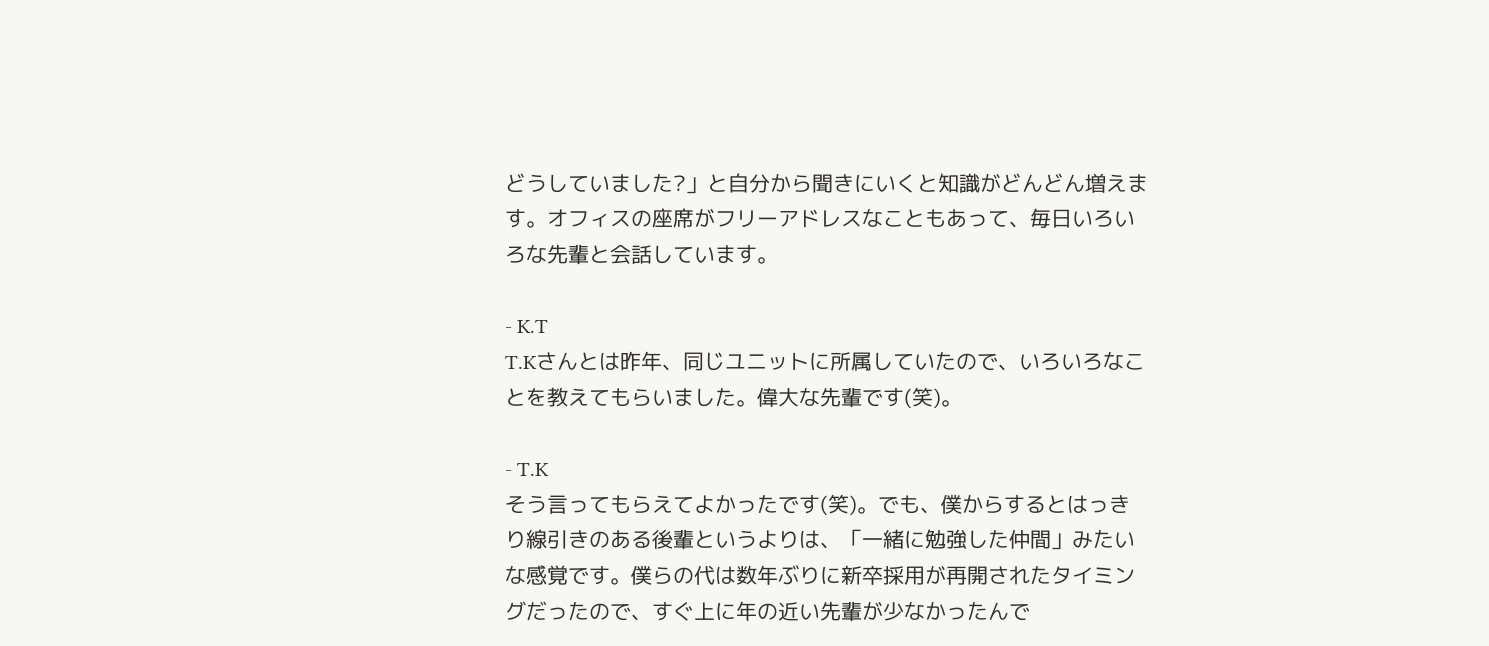どうしていました?」と自分から聞きにいくと知識がどんどん増えます。オフィスの座席がフリーアドレスなこともあって、毎日いろいろな先輩と会話しています。

- K.T
T.Kさんとは昨年、同じユニットに所属していたので、いろいろなことを教えてもらいました。偉大な先輩です(笑)。

- T.K
そう言ってもらえてよかったです(笑)。でも、僕からするとはっきり線引きのある後輩というよりは、「一緒に勉強した仲間」みたいな感覚です。僕らの代は数年ぶりに新卒採用が再開されたタイミングだったので、すぐ上に年の近い先輩が少なかったんで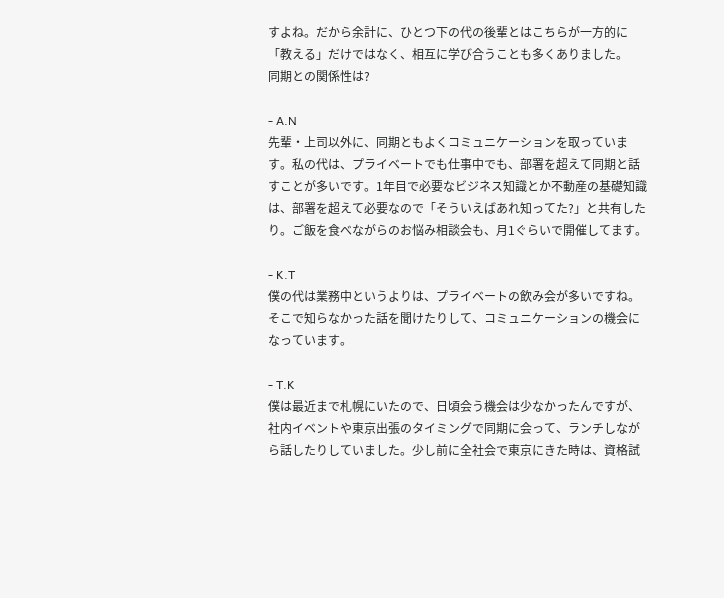すよね。だから余計に、ひとつ下の代の後輩とはこちらが一方的に「教える」だけではなく、相互に学び合うことも多くありました。
同期との関係性は?

- A.N
先輩・上司以外に、同期ともよくコミュニケーションを取っています。私の代は、プライベートでも仕事中でも、部署を超えて同期と話すことが多いです。1年目で必要なビジネス知識とか不動産の基礎知識は、部署を超えて必要なので「そういえばあれ知ってた?」と共有したり。ご飯を食べながらのお悩み相談会も、月1ぐらいで開催してます。

- K.T
僕の代は業務中というよりは、プライベートの飲み会が多いですね。そこで知らなかった話を聞けたりして、コミュニケーションの機会になっています。

- T.K
僕は最近まで札幌にいたので、日頃会う機会は少なかったんですが、社内イベントや東京出張のタイミングで同期に会って、ランチしながら話したりしていました。少し前に全社会で東京にきた時は、資格試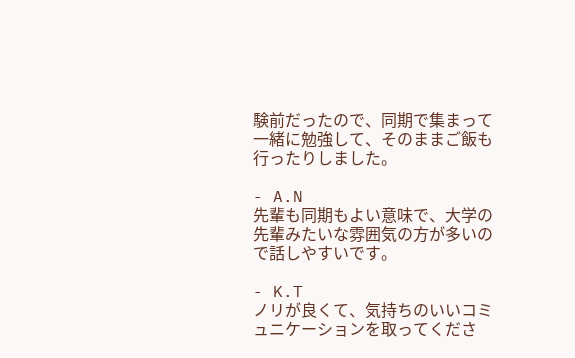験前だったので、同期で集まって一緒に勉強して、そのままご飯も行ったりしました。

- A.N
先輩も同期もよい意味で、大学の先輩みたいな雰囲気の方が多いので話しやすいです。

- K.T
ノリが良くて、気持ちのいいコミュニケーションを取ってくださ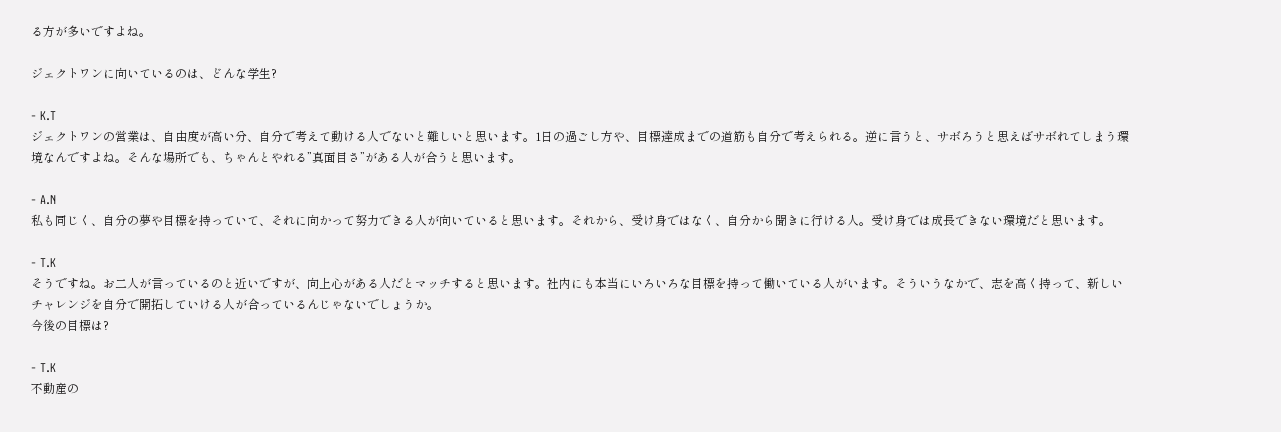る方が多いですよね。

ジェクトワンに向いているのは、どんな学生?

- K.T
ジェクトワンの営業は、自由度が高い分、自分で考えて動ける人でないと難しいと思います。1日の過ごし方や、目標達成までの道筋も自分で考えられる。逆に言うと、サボろうと思えばサボれてしまう環境なんですよね。そんな場所でも、ちゃんとやれる”真面目さ”がある人が合うと思います。

- A.N
私も同じく、自分の夢や目標を持っていて、それに向かって努力できる人が向いていると思います。それから、受け身ではなく、自分から聞きに行ける人。受け身では成長できない環境だと思います。

- T.K
そうですね。お二人が言っているのと近いですが、向上心がある人だとマッチすると思います。社内にも本当にいろいろな目標を持って働いている人がいます。そういうなかで、志を高く持って、新しいチャレンジを自分で開拓していける人が合っているんじゃないでしょうか。
今後の目標は?

- T.K
不動産の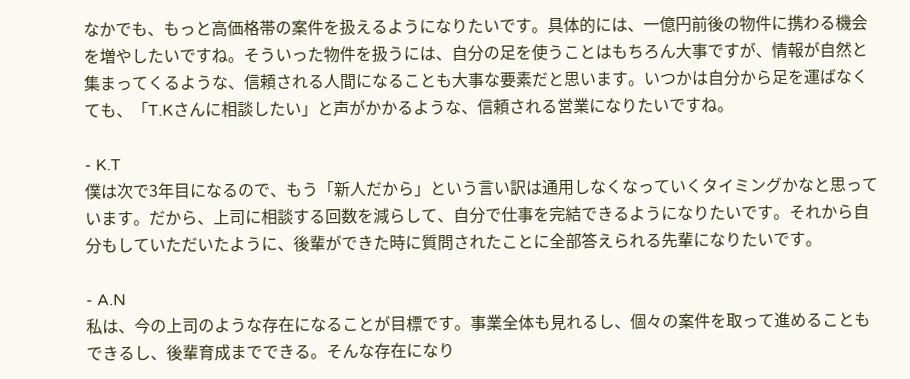なかでも、もっと高価格帯の案件を扱えるようになりたいです。具体的には、一億円前後の物件に携わる機会を増やしたいですね。そういった物件を扱うには、自分の足を使うことはもちろん大事ですが、情報が自然と集まってくるような、信頼される人間になることも大事な要素だと思います。いつかは自分から足を運ばなくても、「T.Kさんに相談したい」と声がかかるような、信頼される営業になりたいですね。

- K.T
僕は次で3年目になるので、もう「新人だから」という言い訳は通用しなくなっていくタイミングかなと思っています。だから、上司に相談する回数を減らして、自分で仕事を完結できるようになりたいです。それから自分もしていただいたように、後輩ができた時に質問されたことに全部答えられる先輩になりたいです。

- A.N
私は、今の上司のような存在になることが目標です。事業全体も見れるし、個々の案件を取って進めることもできるし、後輩育成までできる。そんな存在になり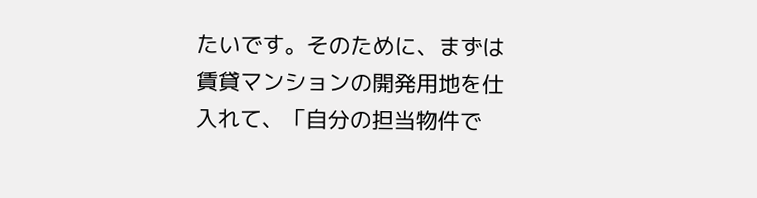たいです。そのために、まずは賃貸マンションの開発用地を仕入れて、「自分の担当物件で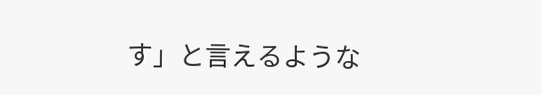す」と言えるような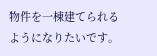物件を一棟建てられるようになりたいです。